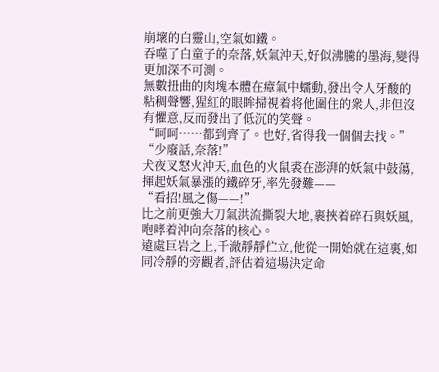崩壞的白靈山,空氣如鐵。
吞噬了白童子的奈落,妖氣沖天,好似沸騰的墨海,變得更加深不可測。
無數扭曲的肉塊本體在瘴氣中蠕動,發出令人牙酸的粘稠聲響,猩紅的眼眸掃視着将他圍住的衆人,非但沒有懼意,反而發出了低沉的笑聲。
“呵呵……都到齊了。也好,省得我一個個去找。”
“少廢話,奈落!”
犬夜叉怒火沖天,血色的火鼠裘在澎湃的妖氣中鼓蕩,揮起妖氣暴漲的鐵碎牙,率先發難——
“看招!風之傷——!”
比之前更強大刀氣洪流撕裂大地,裹挾着碎石與妖風,咆哮着沖向奈落的核心。
遠處巨岩之上,千澈靜靜伫立,他從一開始就在這裏,如同冷靜的旁觀者,評估着這場決定命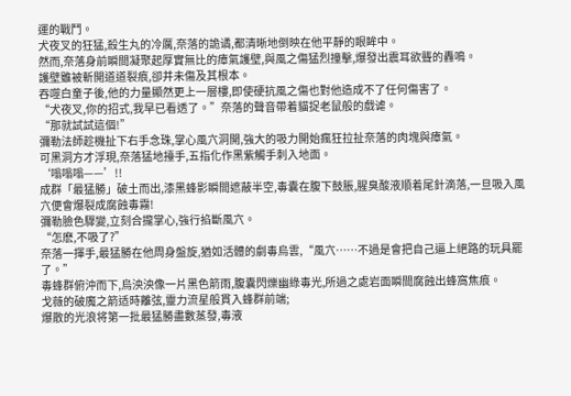運的戰鬥。
犬夜叉的狂猛,殺生丸的冷厲,奈落的詭谲,都清晰地倒映在他平靜的眼眸中。
然而,奈落身前瞬間凝聚起厚實無比的瘴氣護壁,與風之傷猛烈撞擊,爆發出震耳欲聾的轟鳴。
護壁雖被斬開道道裂痕,卻并未傷及其根本。
吞噬白童子後,他的力量顯然更上一層樓,即使硬抗風之傷也對他造成不了任何傷害了。
“犬夜叉,你的招式,我早已看透了。”奈落的聲音帶着貓捉老鼠般的戲谑。
“那就試試這個!”
彌勒法師趁機扯下右手念珠,掌心風穴洞開,強大的吸力開始瘋狂拉扯奈落的肉塊與瘴氣。
可黑洞方才浮現,奈落猛地擡手,五指化作黑紫觸手刺入地面。
‘嗡嗡嗡——’!!
成群「最猛勝」破土而出,漆黑蜂影瞬間遮蔽半空,毒囊在腹下鼓脹,腥臭酸液順着尾針滴落,一旦吸入風穴便會爆裂成腐蝕毒霧!
彌勒臉色驟變,立刻合攏掌心,強行掐斷風穴。
“怎麽,不吸了?”
奈落一揮手,最猛勝在他周身盤旋,猶如活體的劇毒烏雲,“風穴……不過是會把自己逼上絕路的玩具罷了。”
毒蜂群俯沖而下,烏泱泱像一片黑色箭雨,腹囊閃爍幽綠毒光,所過之處岩面瞬間腐蝕出蜂窩焦痕。
戈薇的破魔之箭适時離弦,靈力流星般貫入蜂群前端;
爆散的光浪将第一批最猛勝盡數蒸發,毒液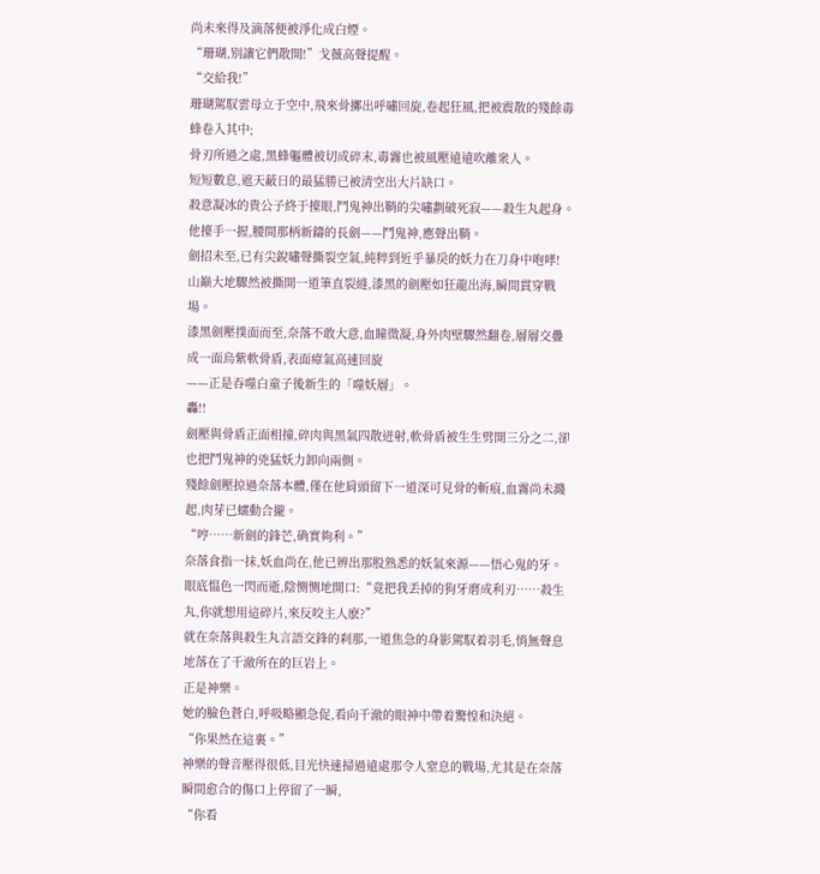尚未來得及滴落便被淨化成白煙。
“珊瑚,别讓它們散開!”戈薇高聲提醒。
“交給我!”
珊瑚駕馭雲母立于空中,飛來骨擲出呼嘯回旋,卷起狂風,把被震散的殘餘毒蜂卷入其中;
骨刃所過之處,黑蜂軀體被切成碎末,毒霧也被風壓遠遠吹離衆人。
短短數息,遮天蔽日的最猛勝已被清空出大片缺口。
殺意凝冰的貴公子終于擡眼,鬥鬼神出鞘的尖嘯劃破死寂——殺生丸起身。
他擡手一握,腰間那柄新鑄的長劍——鬥鬼神,應聲出鞘。
劍招未至,已有尖銳嘯聲撕裂空氣,純粹到近乎暴戾的妖力在刀身中咆哮!
山巅大地驟然被撕開一道筆直裂縫,漆黑的劍壓如狂龍出海,瞬間貫穿戰場。
漆黑劍壓撲面而至,奈落不敢大意,血瞳微凝,身外肉壁驟然翻卷,層層交疊成一面烏紫軟骨盾,表面瘴氣高速回旋
——正是吞噬白童子後新生的「噬妖層」。
轟!!
劍壓與骨盾正面相撞,碎肉與黑氣四散迸射,軟骨盾被生生劈開三分之二,卻也把鬥鬼神的兇猛妖力卸向兩側。
殘餘劍壓掠過奈落本體,僅在他肩頭留下一道深可見骨的斬痕,血霧尚未濺起,肉芽已蠕動合攏。
“哼……新劍的鋒芒,确實夠利。”
奈落食指一抹,妖血尚在,他已辨出那股熟悉的妖氣來源——悟心鬼的牙。
眼底愠色一閃而逝,陰恻恻地開口:“竟把我丢掉的狗牙磨成利刃……殺生丸,你就想用這碎片,來反咬主人麽?”
就在奈落與殺生丸言語交鋒的刹那,一道焦急的身影駕馭着羽毛,悄無聲息地落在了千澈所在的巨岩上。
正是神樂。
她的臉色蒼白,呼吸略顯急促,看向千澈的眼神中帶着驚惶和決絕。
“你果然在這裏。”
神樂的聲音壓得很低,目光快速掃過遠處那令人窒息的戰場,尤其是在奈落瞬間愈合的傷口上停留了一瞬,
“你看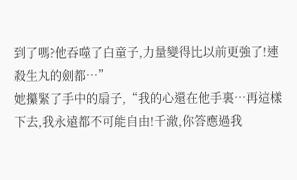到了嗎?他吞噬了白童子,力量變得比以前更強了!連殺生丸的劍都…”
她攥緊了手中的扇子,“我的心還在他手裏…再這樣下去,我永遠都不可能自由!千澈,你答應過我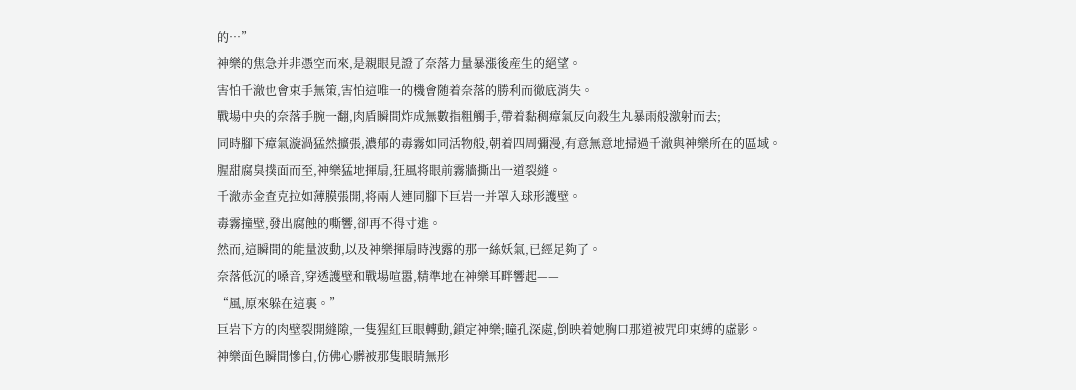的…”
神樂的焦急并非憑空而來,是親眼見證了奈落力量暴漲後産生的絕望。
害怕千澈也會束手無策,害怕這唯一的機會随着奈落的勝利而徹底消失。
戰場中央的奈落手腕一翻,肉盾瞬間炸成無數指粗觸手,帶着黏稠瘴氣反向殺生丸暴雨般激射而去;
同時腳下瘴氣漩渦猛然擴張,濃郁的毒霧如同活物般,朝着四周彌漫,有意無意地掃過千澈與神樂所在的區域。
腥甜腐臭撲面而至,神樂猛地揮扇,狂風将眼前霧牆撕出一道裂縫。
千澈赤金查克拉如薄膜張開,将兩人連同腳下巨岩一并罩入球形護壁。
毒霧撞壁,發出腐蝕的嘶響,卻再不得寸進。
然而,這瞬間的能量波動,以及神樂揮扇時洩露的那一絲妖氣,已經足夠了。
奈落低沉的嗓音,穿透護壁和戰場喧嚣,精準地在神樂耳畔響起——
“風,原來躲在這裏。”
巨岩下方的肉壁裂開縫隙,一隻猩紅巨眼轉動,鎖定神樂;瞳孔深處,倒映着她胸口那道被咒印束縛的虛影。
神樂面色瞬間慘白,仿佛心髒被那隻眼睛無形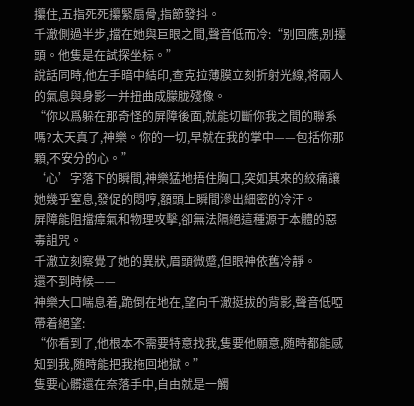攥住,五指死死攥緊扇骨,指節發抖。
千澈側過半步,擋在她與巨眼之間,聲音低而冷:“别回應,别擡頭。他隻是在試探坐标。”
說話同時,他左手暗中結印,查克拉薄膜立刻折射光線,将兩人的氣息與身影一并扭曲成朦胧殘像。
“你以爲躲在那奇怪的屏障後面,就能切斷你我之間的聯系嗎?太天真了,神樂。你的一切,早就在我的掌中——包括你那顆,不安分的心。”
‘心’字落下的瞬間,神樂猛地捂住胸口,突如其來的絞痛讓她幾乎窒息,發促的悶哼,額頭上瞬間滲出細密的冷汗。
屏障能阻擋瘴氣和物理攻擊,卻無法隔絕這種源于本體的惡毒詛咒。
千澈立刻察覺了她的異狀,眉頭微蹙,但眼神依舊冷靜。
還不到時候——
神樂大口喘息着,跪倒在地在,望向千澈挺拔的背影,聲音低啞帶着絕望:
“你看到了,他根本不需要特意找我,隻要他願意,随時都能感知到我,随時能把我拖回地獄。”
隻要心髒還在奈落手中,自由就是一觸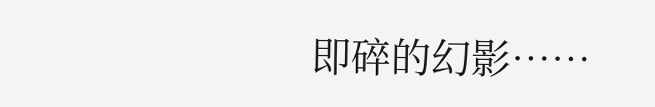即碎的幻影……